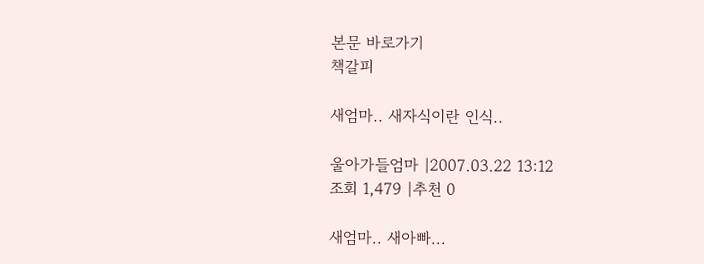본문 바로가기
책갈피

새엄마.. 새자식이란 인식..

울아가들엄마 |2007.03.22 13:12
조회 1,479 |추천 0

새엄마.. 새아빠...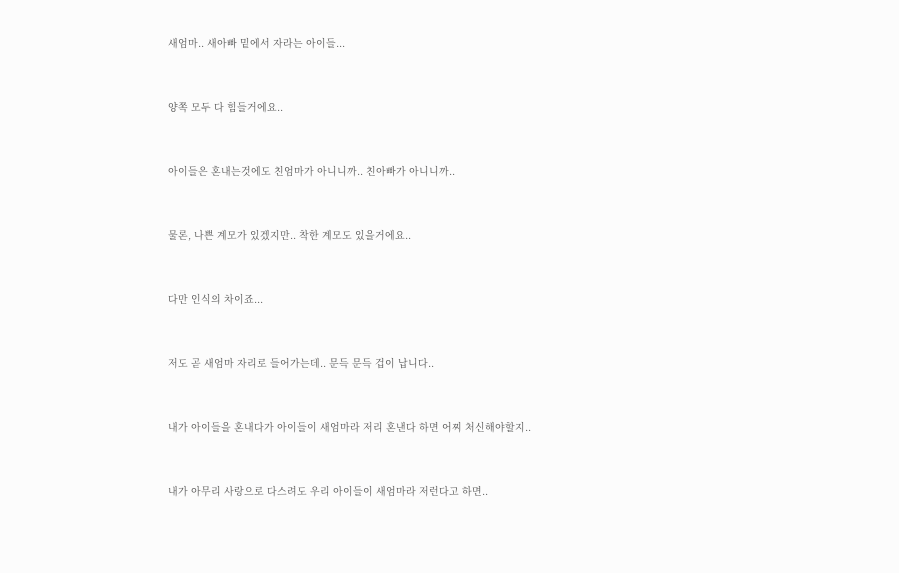새엄마.. 새아빠 밑에서 자라는 아이들...



양쪽 모두 다 힘들거에요..



아이들은 혼내는것에도 친엄마가 아니니까.. 친아빠가 아니니까..



물론, 나쁜 계모가 있겠지만.. 착한 계모도 있을거에요..



다만 인식의 차이죠...



저도 곧 새엄마 자리로 들어가는데.. 문득 문득 겁이 납니다..



내가 아이들을 혼내다가 아이들이 새엄마라 저리 혼낸다 하면 어찌 처신해야할지..



내가 아무리 사랑으로 다스려도 우리 아이들이 새엄마라 저런다고 하면..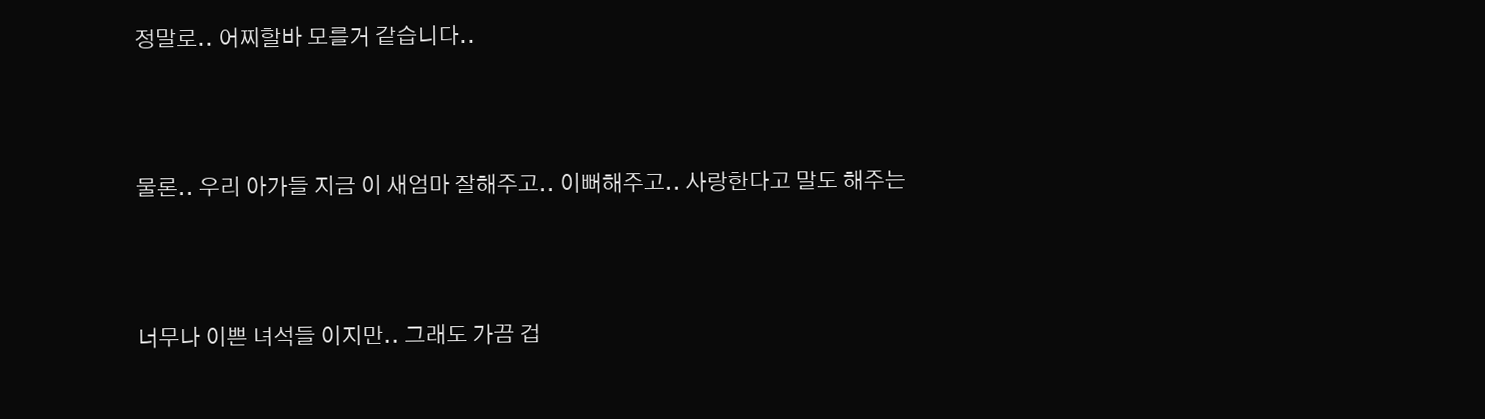정말로.. 어찌할바 모를거 같습니다..



물론.. 우리 아가들 지금 이 새엄마 잘해주고.. 이뻐해주고.. 사랑한다고 말도 해주는



너무나 이쁜 녀석들 이지만.. 그래도 가끔 겁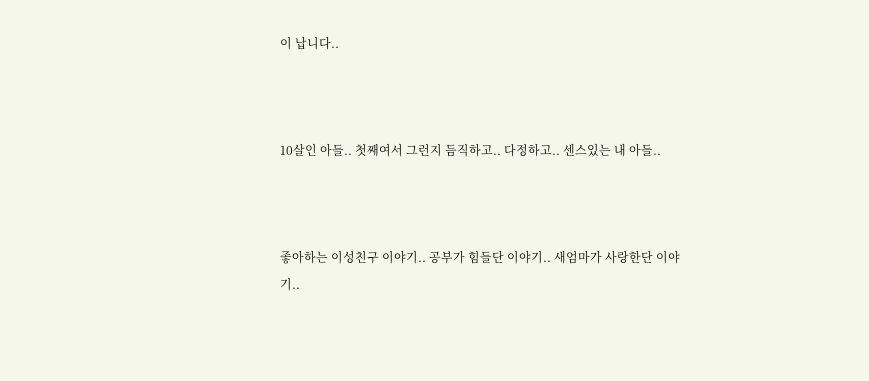이 납니다..



10살인 아들.. 첫째여서 그런지 듬직하고.. 다정하고.. 센스있는 내 아들..



좋아하는 이성친구 이야기.. 공부가 힘들단 이야기.. 새엄마가 사랑한단 이야기..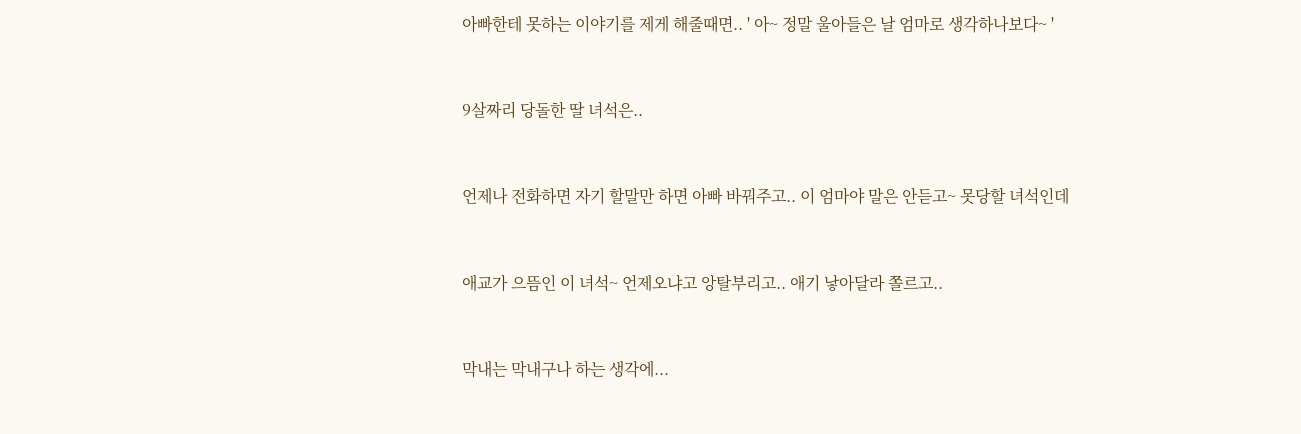아빠한테 못하는 이야기를 제게 해줄때면.. ' 아~ 정말 울아들은 날 엄마로 생각하나보다~ '



9살짜리 당돌한 딸 녀석은..



언제나 전화하면 자기 할말만 하면 아빠 바꿔주고.. 이 엄마야 말은 안듣고~ 못당할 녀석인데



애교가 으뜸인 이 녀석~ 언제오냐고 앙탈부리고.. 애기 낳아달라 쫄르고..



막내는 막내구나 하는 생각에...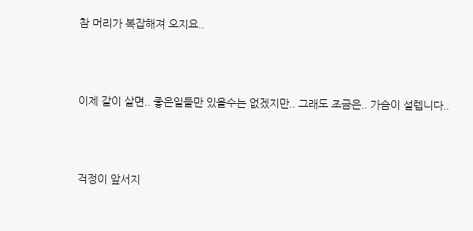참 머리가 복잡해져 오지요..



이제 같이 살면.. 좋은일들만 있을수는 없겠지만.. 그래도 조금은.. 가슴이 설렙니다..



걱정이 앞서지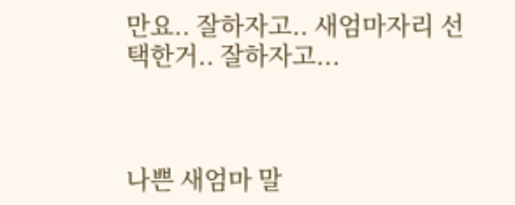만요.. 잘하자고.. 새엄마자리 선택한거.. 잘하자고...



나쁜 새엄마 말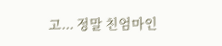고... 정말 친엄마인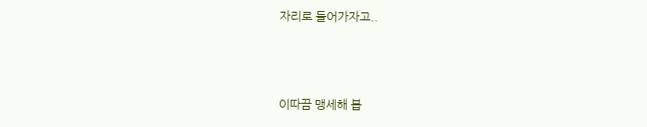자리로 들어가자고..



이따끔 맹세해 봅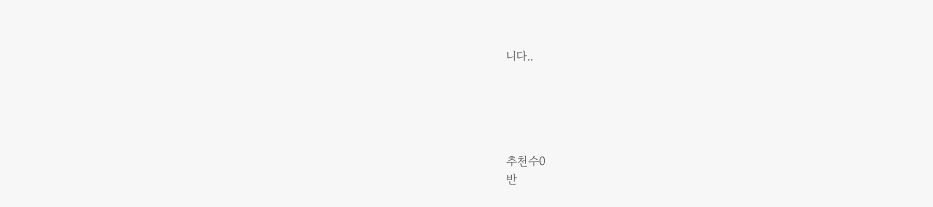니다..





추천수0
반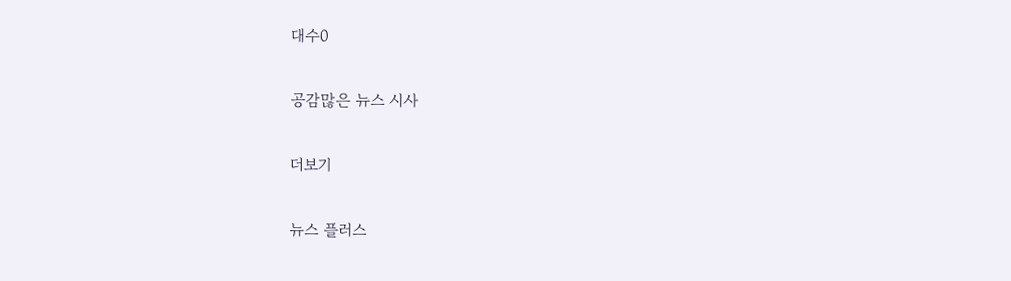대수0

공감많은 뉴스 시사

더보기

뉴스 플러스